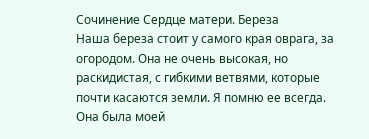Сочинение Сердце матери. Береза
Наша береза стоит у самого края оврага, за огородом. Она не очень высокая, но раскидистая, с гибкими ветвями, которые почти касаются земли. Я помню ее всегда. Она была моей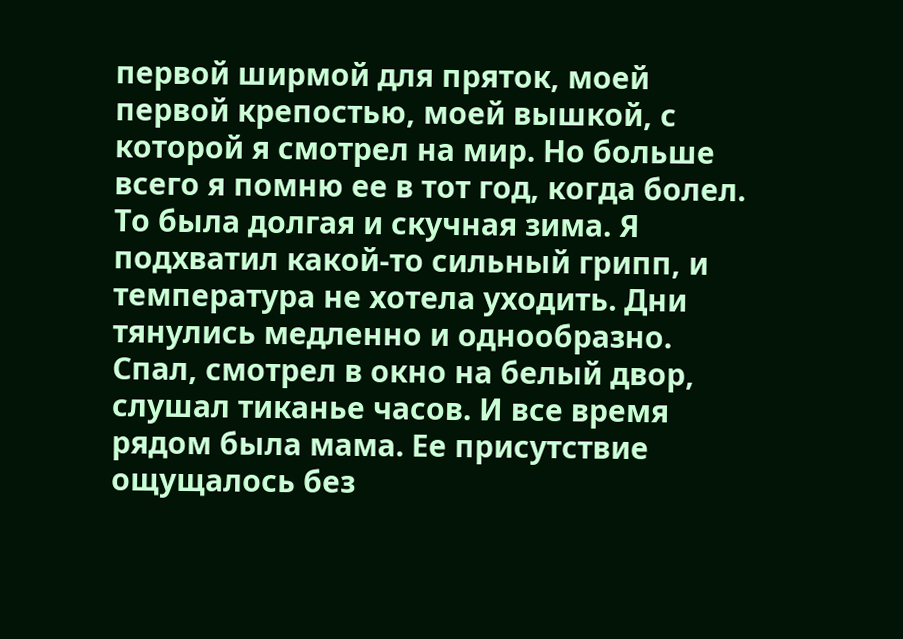первой ширмой для пряток, моей первой крепостью, моей вышкой, с которой я смотрел на мир. Но больше всего я помню ее в тот год, когда болел.
То была долгая и скучная зима. Я подхватил какой-то сильный грипп, и температура не хотела уходить. Дни тянулись медленно и однообразно. Спал, смотрел в окно на белый двор, слушал тиканье часов. И все время рядом была мама. Ее присутствие ощущалось без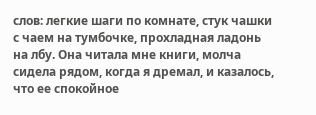слов: легкие шаги по комнате, стук чашки с чаем на тумбочке, прохладная ладонь на лбу. Она читала мне книги, молча сидела рядом, когда я дремал, и казалось, что ее спокойное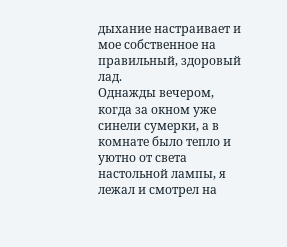дыхание настраивает и мое собственное на правильный, здоровый лад.
Однажды вечером, когда за окном уже синели сумерки, а в комнате было тепло и уютно от света настольной лампы, я лежал и смотрел на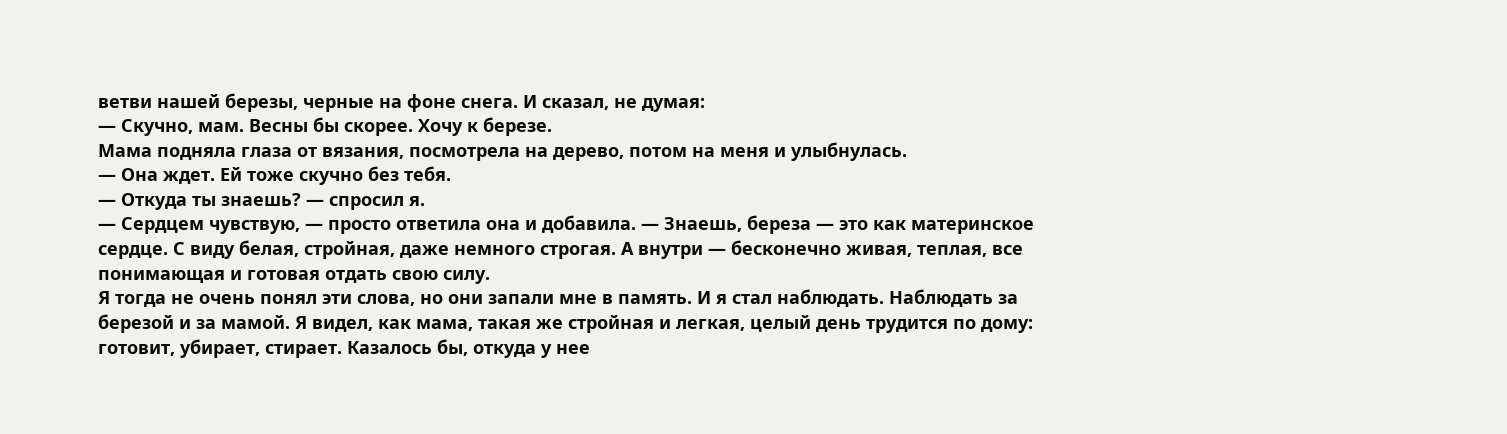ветви нашей березы, черные на фоне снега. И сказал, не думая:
— Скучно, мам. Весны бы скорее. Хочу к березе.
Мама подняла глаза от вязания, посмотрела на дерево, потом на меня и улыбнулась.
— Она ждет. Ей тоже скучно без тебя.
— Откуда ты знаешь? — спросил я.
— Сердцем чувствую, — просто ответила она и добавила. — Знаешь, береза — это как материнское сердце. С виду белая, стройная, даже немного строгая. А внутри — бесконечно живая, теплая, все понимающая и готовая отдать свою силу.
Я тогда не очень понял эти слова, но они запали мне в память. И я стал наблюдать. Наблюдать за березой и за мамой. Я видел, как мама, такая же стройная и легкая, целый день трудится по дому: готовит, убирает, стирает. Казалось бы, откуда у нее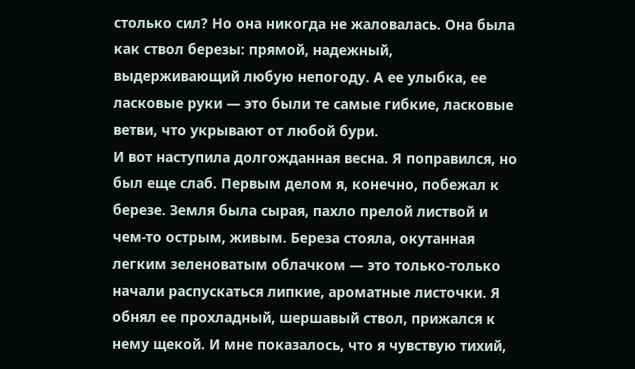столько сил? Но она никогда не жаловалась. Она была как ствол березы: прямой, надежный, выдерживающий любую непогоду. А ее улыбка, ее ласковые руки — это были те самые гибкие, ласковые ветви, что укрывают от любой бури.
И вот наступила долгожданная весна. Я поправился, но был еще слаб. Первым делом я, конечно, побежал к березе. Земля была сырая, пахло прелой листвой и чем-то острым, живым. Береза стояла, окутанная легким зеленоватым облачком — это только-только начали распускаться липкие, ароматные листочки. Я обнял ее прохладный, шершавый ствол, прижался к нему щекой. И мне показалось, что я чувствую тихий,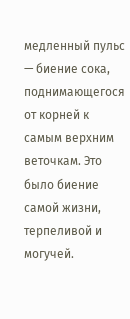медленный пульс — биение сока, поднимающегося от корней к самым верхним веточкам. Это было биение самой жизни, терпеливой и могучей.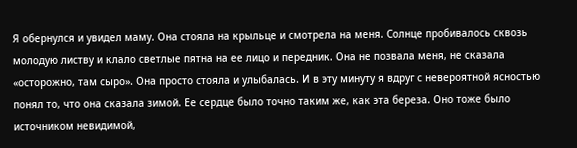Я обернулся и увидел маму. Она стояла на крыльце и смотрела на меня. Солнце пробивалось сквозь молодую листву и клало светлые пятна на ее лицо и передник. Она не позвала меня, не сказала «осторожно, там сыро». Она просто стояла и улыбалась. И в эту минуту я вдруг с невероятной ясностью понял то, что она сказала зимой. Ее сердце было точно таким же, как эта береза. Оно тоже было источником невидимой,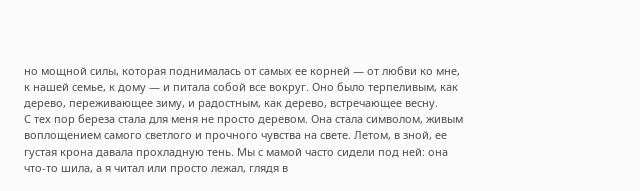но мощной силы, которая поднималась от самых ее корней — от любви ко мне, к нашей семье, к дому — и питала собой все вокруг. Оно было терпеливым, как дерево, переживающее зиму, и радостным, как дерево, встречающее весну.
С тех пор береза стала для меня не просто деревом. Она стала символом, живым воплощением самого светлого и прочного чувства на свете. Летом, в зной, ее густая крона давала прохладную тень. Мы с мамой часто сидели под ней: она что-то шила, а я читал или просто лежал, глядя в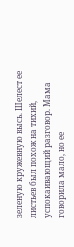зеленую кружевную высь. Шелест ее листьев был похож на тихий, успокаивающий разговор. Мама говорила мало, но ее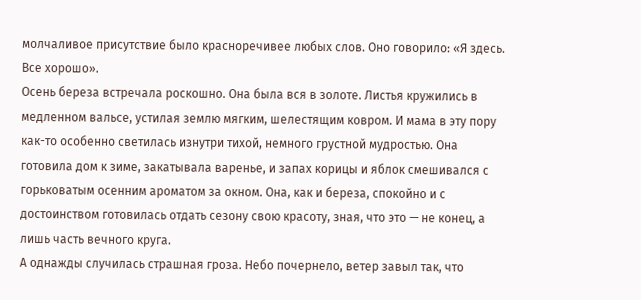молчаливое присутствие было красноречивее любых слов. Оно говорило: «Я здесь. Все хорошо».
Осень береза встречала роскошно. Она была вся в золоте. Листья кружились в медленном вальсе, устилая землю мягким, шелестящим ковром. И мама в эту пору как-то особенно светилась изнутри тихой, немного грустной мудростью. Она готовила дом к зиме, закатывала варенье, и запах корицы и яблок смешивался с горьковатым осенним ароматом за окном. Она, как и береза, спокойно и с достоинством готовилась отдать сезону свою красоту, зная, что это — не конец, а лишь часть вечного круга.
А однажды случилась страшная гроза. Небо почернело, ветер завыл так, что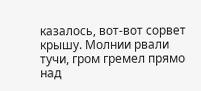казалось, вот-вот сорвет крышу. Молнии рвали тучи, гром гремел прямо над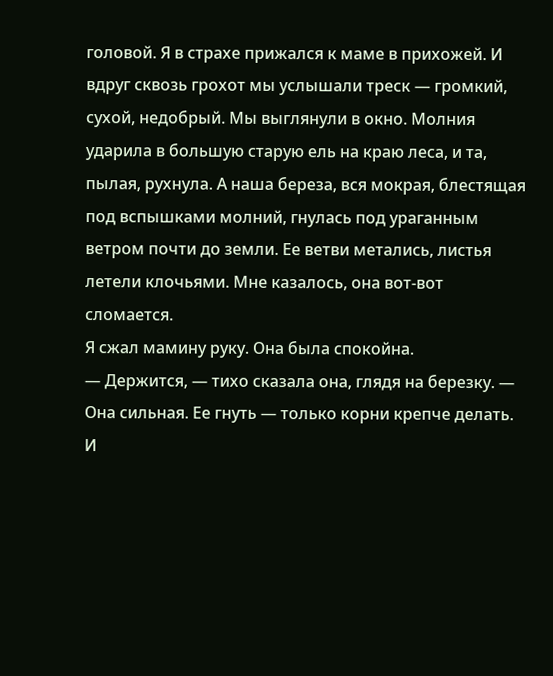головой. Я в страхе прижался к маме в прихожей. И вдруг сквозь грохот мы услышали треск — громкий, сухой, недобрый. Мы выглянули в окно. Молния ударила в большую старую ель на краю леса, и та, пылая, рухнула. А наша береза, вся мокрая, блестящая под вспышками молний, гнулась под ураганным ветром почти до земли. Ее ветви метались, листья летели клочьями. Мне казалось, она вот-вот сломается.
Я сжал мамину руку. Она была спокойна.
— Держится, — тихо сказала она, глядя на березку. — Она сильная. Ее гнуть — только корни крепче делать.
И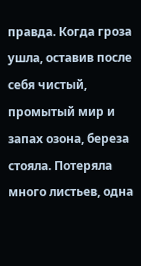правда. Когда гроза ушла, оставив после себя чистый, промытый мир и запах озона, береза стояла. Потеряла много листьев, одна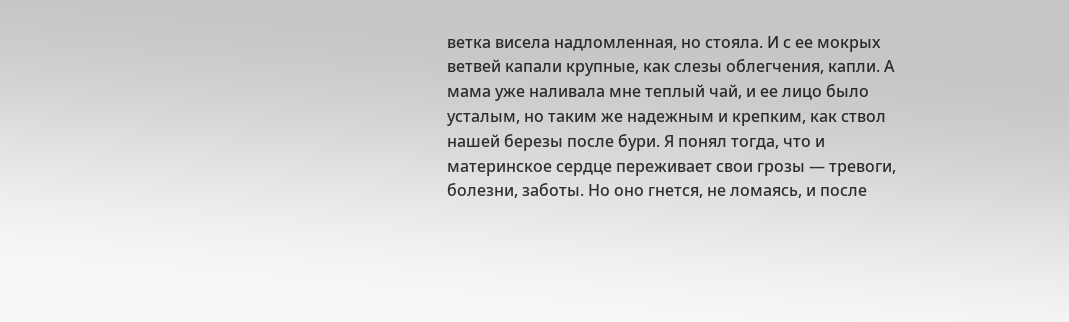ветка висела надломленная, но стояла. И с ее мокрых ветвей капали крупные, как слезы облегчения, капли. А мама уже наливала мне теплый чай, и ее лицо было усталым, но таким же надежным и крепким, как ствол нашей березы после бури. Я понял тогда, что и материнское сердце переживает свои грозы — тревоги, болезни, заботы. Но оно гнется, не ломаясь, и после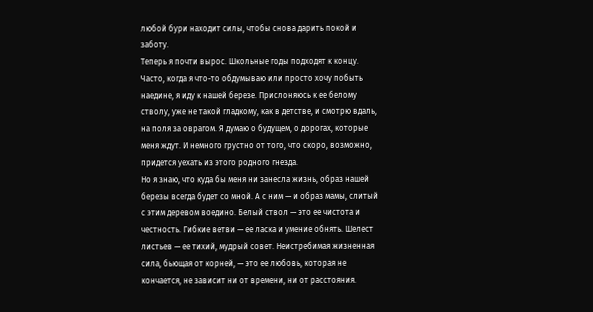любой бури находит силы, чтобы снова дарить покой и заботу.
Теперь я почти вырос. Школьные годы подходят к концу. Часто, когда я что-то обдумываю или просто хочу побыть наедине, я иду к нашей березе. Прислоняюсь к ее белому стволу, уже не такой гладкому, как в детстве, и смотрю вдаль, на поля за оврагом. Я думаю о будущем, о дорогах, которые меня ждут. И немного грустно от того, что скоро, возможно, придется уехать из этого родного гнезда.
Но я знаю, что куда бы меня ни занесла жизнь, образ нашей березы всегда будет со мной. А с ним — и образ мамы, слитый с этим деревом воедино. Белый ствол — это ее чистота и честность. Гибкие ветви — ее ласка и умение обнять. Шелест листьев — ее тихий, мудрый совет. Неистребимая жизненная сила, бьющая от корней, — это ее любовь, которая не кончается, не зависит ни от времени, ни от расстояния.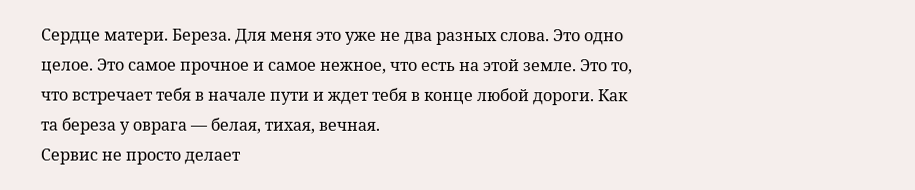Сердце матери. Береза. Для меня это уже не два разных слова. Это одно целое. Это самое прочное и самое нежное, что есть на этой земле. Это то, что встречает тебя в начале пути и ждет тебя в конце любой дороги. Как та береза у оврага — белая, тихая, вечная.
Сервис не просто делает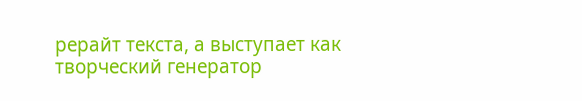рерайт текста, а выступает как творческий генератор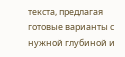текста, предлагая готовые варианты с нужной глубиной и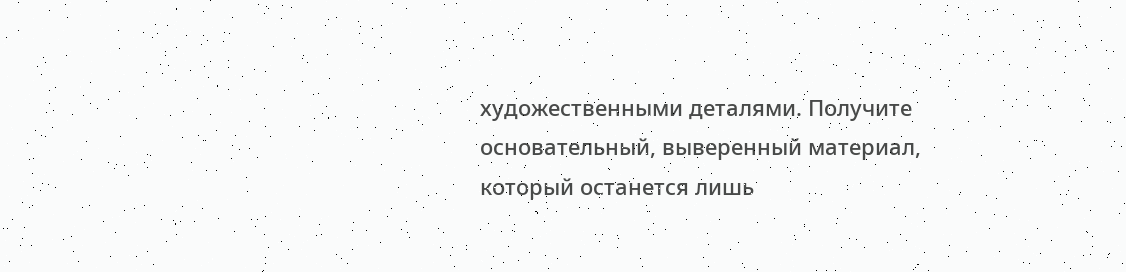художественными деталями. Получите основательный, выверенный материал, который останется лишь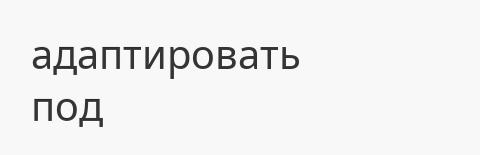адаптировать под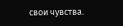свои чувства.